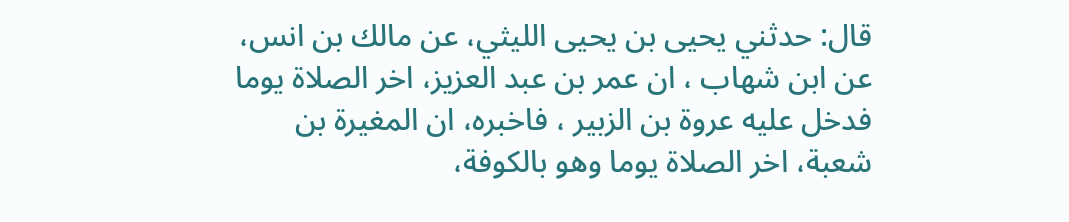قال: حدثني يحيى بن يحيى الليثي، عن مالك بن انس، عن ابن شهاب ، ان عمر بن عبد العزيز، اخر الصلاة يوما فدخل عليه عروة بن الزبير ، فاخبره، ان المغيرة بن شعبة، اخر الصلاة يوما وهو بالكوفة،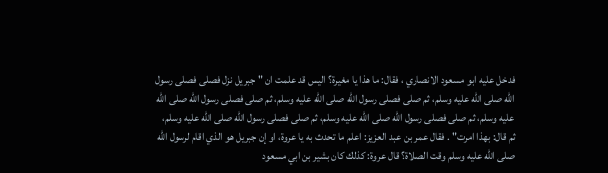فدخل عليه ابو مسعود الانصاري ، فقال: ما هذا يا مغيرة؟ اليس قد علمت ان " جبريل نزل فصلى فصلى رسول الله صلى الله عليه وسلم، ثم صلى فصلى رسول الله صلى الله عليه وسلم، ثم صلى فصلى رسول الله صلى الله عليه وسلم، ثم صلى فصلى رسول الله صلى الله عليه وسلم، ثم صلى فصلى رسول الله صلى الله عليه وسلم، ثم قال: بهذا امرت" . فقال عمر بن عبد العزيز: اعلم ما تحدث به يا عروة، او إن جبريل هو الذي اقام لرسول الله صلى الله عليه وسلم وقت الصلاة؟ قال عروة: كذلك كان بشير بن ابي مسعود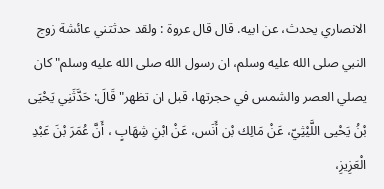الانصاري يحدث، عن ابيه. قال قال عروة : ولقد حدثتني عائشة زوج النبي صلى الله عليه وسلم، ان رسول الله صلى الله عليه وسلم" كان يصلي العصر والشمس في حجرتها، قبل ان تظهر" قَالَ: حَدَّثَنِي يَحْيَى بْنُ يَحْيى اللَّيْثِيّ، عَنْ مَالِك بْن أَنَس، عَنْ ابْنِ شِهَابٍ ، أَنَّ عُمَرَ بْنَ عَبْدِ الْعَزِيزِ،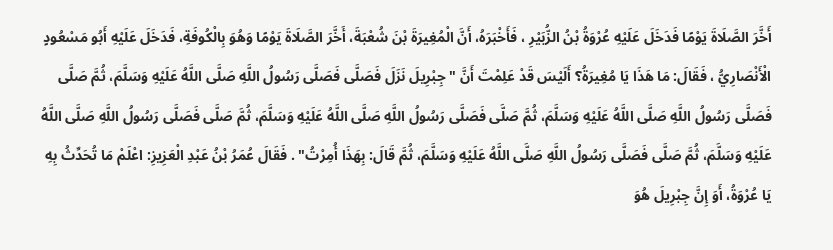أَخَّرَ الصَّلَاةَ يَوْمًا فَدَخَلَ عَلَيْهِ عُرْوَةُ بْنُ الزُّبَيْرِ ، فَأَخْبَرَهُ، أَنَّ الْمُغِيرَةَ بْنَ شُعْبَةَ، أَخَّرَ الصَّلَاةَ يَوْمًا وَهُوَ بِالْكُوفَةِ، فَدَخَلَ عَلَيْهِ أَبُو مَسْعُودٍ الْأَنْصَارِيُّ ، فَقَالَ: مَا هَذَا يَا مُغِيرَةُ؟ أَلَيْسَ قَدْ عَلِمْتَ أَنَّ " جِبْرِيلَ نَزَلَ فَصَلَّى فَصَلَّى رَسُولُ اللَّهِ صَلَّى اللَّهُ عَلَيْهِ وَسَلَّمَ، ثُمَّ صَلَّى فَصَلَّى رَسُولُ اللَّهِ صَلَّى اللَّهُ عَلَيْهِ وَسَلَّمَ، ثُمَّ صَلَّى فَصَلَّى رَسُولُ اللَّهِ صَلَّى اللَّهُ عَلَيْهِ وَسَلَّمَ، ثُمَّ صَلَّى فَصَلَّى رَسُولُ اللَّهِ صَلَّى اللَّهُ عَلَيْهِ وَسَلَّمَ، ثُمَّ صَلَّى فَصَلَّى رَسُولُ اللَّهِ صَلَّى اللَّهُ عَلَيْهِ وَسَلَّمَ، ثُمَّ قَالَ: بِهَذَا أُمِرْتُ" . فَقَالَ عُمَرُ بْنُ عَبْدِ الْعَزِيزِ: اعْلَمْ مَا تُحَدِّثُ بِهِ يَا عُرْوَةُ، أَوَ إِنَّ جِبْرِيلَ هُوَ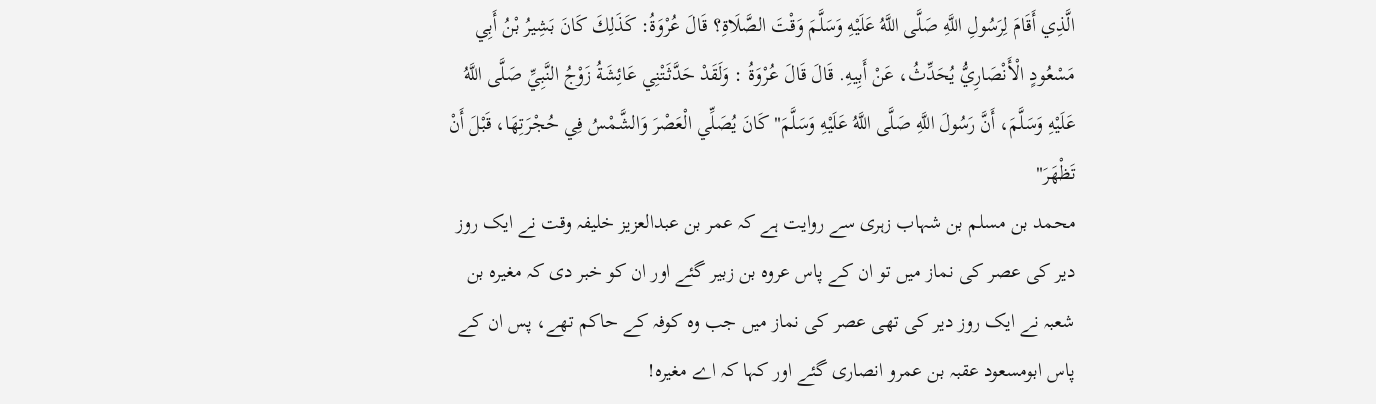الَّذِي أَقَامَ لِرَسُولِ اللَّهِ صَلَّى اللَّهُ عَلَيْهِ وَسَلَّمَ وَقْتَ الصَّلَاةِ؟ قَالَ عُرْوَةُ: كَذَلِكَ كَانَ بَشِيرُ بْنُ أَبِي مَسْعُودٍ الْأَنْصَارِيُّ يُحَدِّثُ، عَنْ أَبِيهِ. قَالَ قَالَ عُرْوَةُ : وَلَقَدْ حَدَّثَتْنِي عَائِشَةُ زَوْجُ النَّبِيِّ صَلَّى اللَّهُ عَلَيْهِ وَسَلَّمَ، أَنَّ رَسُولَ اللَّهِ صَلَّى اللَّهُ عَلَيْهِ وَسَلَّمَ" كَانَ يُصَلِّي الْعَصْرَ وَالشَّمْسُ فِي حُجْرَتِهَا، قَبْلَ أَنْ تَظْهَرَ"
محمد بن مسلم بن شہاب زہری سے روایت ہے کہ عمر بن عبدالعزیز خلیفہ وقت نے ایک روز دیر کی عصر کی نماز میں تو ان کے پاس عروہ بن زبیر گئے اور ان کو خبر دی کہ مغیرہ بن شعبہ نے ایک روز دیر کی تھی عصر کی نماز میں جب وہ کوفہ کے حاکم تھے، پس ان کے پاس ابومسعود عقبہ بن عمرو انصاری گئے اور کہا کہ اے مغیرہ!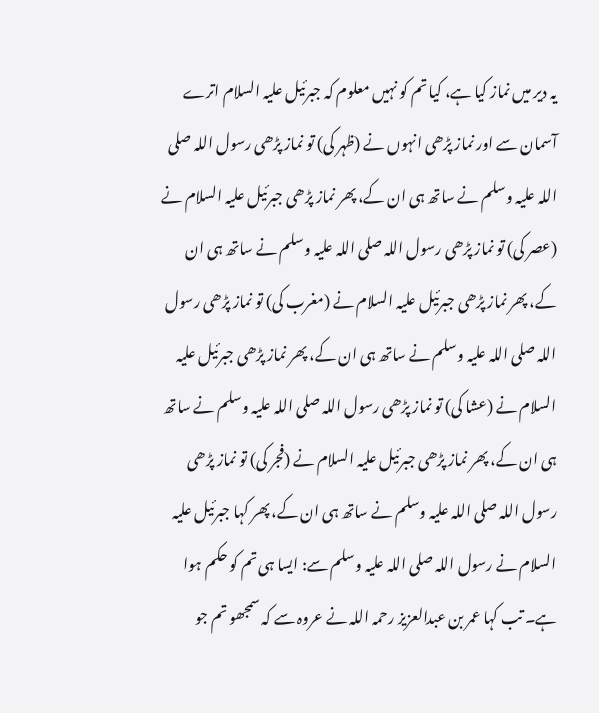یہ دیر میں نماز کیا ہے، کیا تم کو نہیں معلوم کہ جبرئیل علیہ السلام اترے آسمان سے اور نماز پڑھی انہوں نے (ظہر کی) تو نماز پڑھی رسول اللہ صلی اللہ علیہ وسلم نے ساتھ ہی ان کے، پھر نماز پڑھی جبرئیل علیہ السلام نے (عصر کی) تو نماز پڑھی رسول اللہ صلی اللہ علیہ وسلم نے ساتھ ہی ان کے، پھر نماز پڑھی جبرئیل علیہ السلام نے (مغرب کی) تو نماز پڑھی رسول اللہ صلی اللہ علیہ وسلم نے ساتھ ہی ان کے، پھر نماز پڑھی جبرئیل علیہ السلام نے (عشا کی) تو نماز پڑھی رسول اللہ صلی اللہ علیہ وسلم نے ساتھ ہی ان کے، پھر نماز پڑھی جبرئیل علیہ السلام نے (فجر کی) تو نماز پڑھی رسول اللہ صلی اللہ علیہ وسلم نے ساتھ ہی ان کے، پھر کہا جبرئیل علیہ السلام نے رسول اللہ صلی اللہ علیہ وسلم سے: ایسا ہی تم کو حکم ہوا ہے۔ تب کہا عمر بن عبدالعزیز رحمہ اللہ نے عروہ سے کہ سمجھو تم جو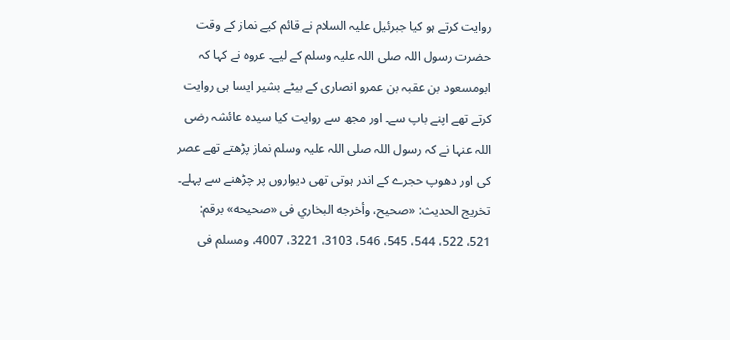روایت کرتے ہو کیا جبرئیل علیہ السلام نے قائم کیے نماز کے وقت حضرت رسول اللہ صلی اللہ علیہ وسلم کے لیے۔ عروہ نے کہا کہ ابومسعود بن عقبہ بن عمرو انصاری کے بیٹے بشیر ایسا ہی روایت کرتے تھے اپنے باپ سے۔ اور مجھ سے روایت کیا سیدہ عائشہ رضی اللہ عنہا نے کہ رسول اللہ صلی اللہ علیہ وسلم نماز پڑھتے تھے عصر کی اور دھوپ حجرے کے اندر ہوتی تھی دیواروں پر چڑھنے سے پہلے۔
تخریج الحدیث: «صحيح، وأخرجه البخاري فى «صحيحه» برقم: 521، 522، 544، 545، 546، 3103، 3221، 4007، ومسلم فى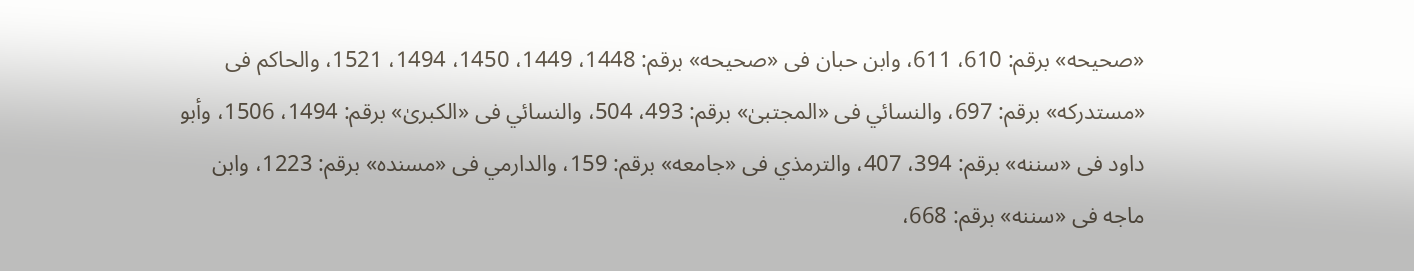«صحيحه» برقم: 610، 611، وابن حبان فى «صحيحه» برقم: 1448، 1449، 1450، 1494، 1521، والحاكم فى «مستدركه» برقم: 697، والنسائي فى «المجتبیٰ» برقم: 493، 504، والنسائي فى «الكبریٰ» برقم: 1494، 1506، وأبو داود فى «سننه» برقم: 394، 407، والترمذي فى «جامعه» برقم: 159، والدارمي فى «مسنده» برقم: 1223، وابن ماجه فى «سننه» برقم: 668،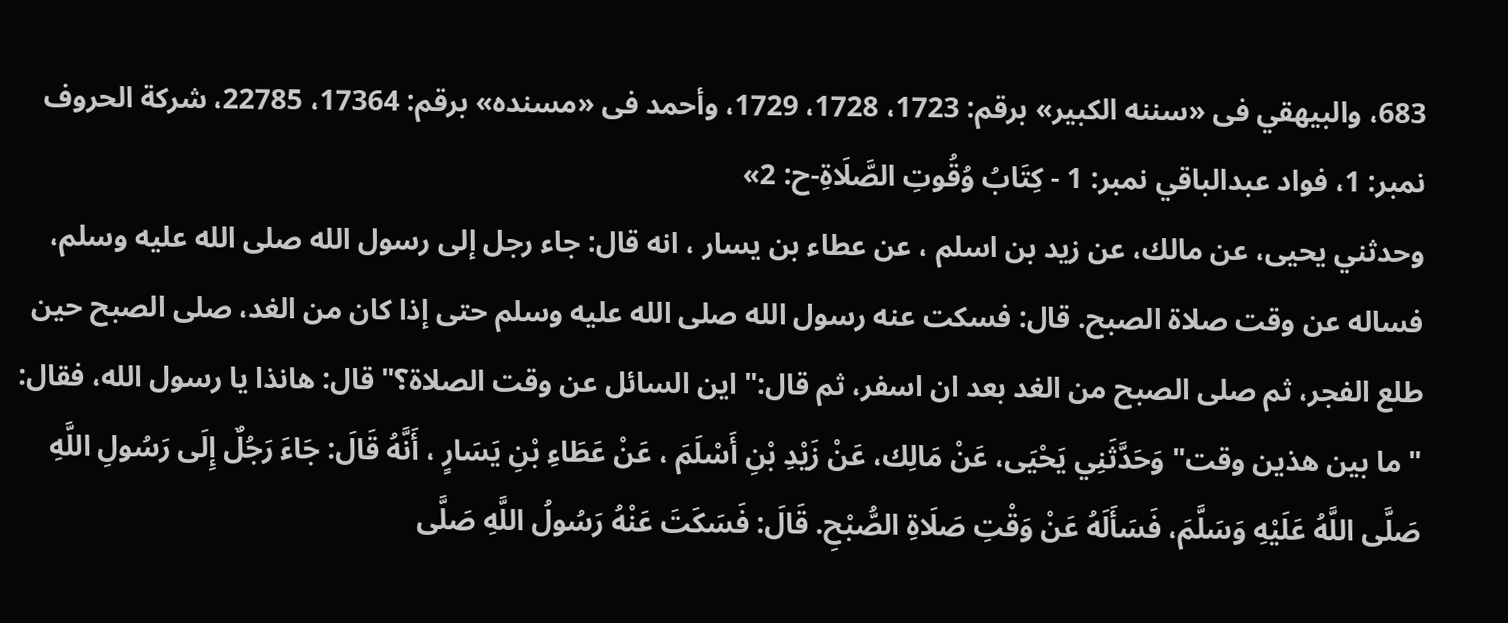683، والبيهقي فى «سننه الكبير» برقم: 1723، 1728، 1729، وأحمد فى «مسنده» برقم: 17364، 22785، شركة الحروف نمبر: 1، فواد عبدالباقي نمبر: 1 - كِتَابُ وُقُوتِ الصَّلَاةِ-ح: 2»
وحدثني يحيى، عن مالك، عن زيد بن اسلم ، عن عطاء بن يسار ، انه قال: جاء رجل إلى رسول الله صلى الله عليه وسلم، فساله عن وقت صلاة الصبح. قال: فسكت عنه رسول الله صلى الله عليه وسلم حتى إذا كان من الغد، صلى الصبح حين طلع الفجر، ثم صلى الصبح من الغد بعد ان اسفر، ثم قال:" اين السائل عن وقت الصلاة؟" قال: هانذا يا رسول الله، فقال: " ما بين هذين وقت" وَحَدَّثَنِي يَحْيَى، عَنْ مَالِك، عَنْ زَيْدِ بْنِ أَسْلَمَ ، عَنْ عَطَاءِ بْنِ يَسَارٍ ، أَنَّهُ قَالَ: جَاءَ رَجُلٌ إِلَى رَسُولِ اللَّهِ صَلَّى اللَّهُ عَلَيْهِ وَسَلَّمَ، فَسَأَلَهُ عَنْ وَقْتِ صَلَاةِ الصُّبْحِ. قَالَ: فَسَكَتَ عَنْهُ رَسُولُ اللَّهِ صَلَّى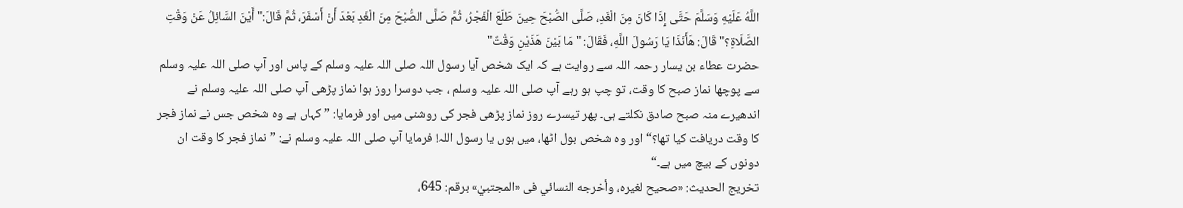اللَّهُ عَلَيْهِ وَسَلَّمَ حَتَّى إِذَا كَانَ مِنَ الْغَدِ، صَلَّى الصُّبْحَ حِينَ طَلَعَ الْفَجْرُ، ثُمَّ صَلَّى الصُّبْحَ مِنَ الْغَدِ بَعْدَ أَنْ أَسْفَرَ، ثُمَّ قَالَ:" أَيْنَ السَّائِلُ عَنْ وَقْتِ الصَّلَاةِ؟" قَالَ: هَأَنَذَا يَا رَسُولَ اللَّهِ، فَقَالَ: " مَا بَيْنَ هَذَيْنِ وَقْتٌ"
حضرت عطاء بن یسار رحمہ اللہ سے روایت ہے کہ ایک شخص آیا رسول اللہ صلی اللہ علیہ وسلم کے پاس اور آپ صلی اللہ علیہ وسلم سے پوچھا نماز صبح کا وقت، تو چپ ہو رہے آپ صلی اللہ علیہ وسلم ، جب دوسرا روز ہوا نماز پڑھی آپ صلی اللہ علیہ وسلم نے اندھیرے منہ صبح صادق نکلتے ہی۔ پھر تیسرے روز نماز پڑھی فجر کی روشنی میں اور فرمایا: ”کہاں ہے وہ شخص جس نے نماز فجر کا وقت دریافت کیا تھا؟“ اور وہ شخص بول اٹھا، میں ہوں یا رسول اللہ! فرمایا آپ صلی اللہ علیہ وسلم نے: ”نماز فجر کا وقت ان دونوں کے بیچ میں ہے۔“
تخریج الحدیث: «صحيح لغيرہ، وأخرجه النسائي فى «المجتبيٰ» برقم: 645،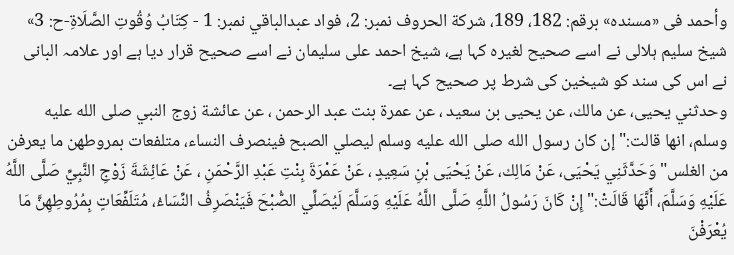وأحمد فى «مسنده» برقم: 182، 189، شركة الحروف نمبر: 2، فواد عبدالباقي نمبر: 1 - كِتَابُ وُقُوتِ الصَّلَاةِ-ح: 3» شیخ سلیم ہلالی نے اسے صحیح لغیرہ کہا ہے، شیخ احمد علی سلیمان نے اسے صحیح قرار دیا ہے اور علامہ البانی نے اس کی سند کو شیخین کی شرط پر صحیح کہا ہے۔
وحدثني يحيى، عن مالك، عن يحيى بن سعيد ، عن عمرة بنت عبد الرحمن ، عن عائشة زوج النبي صلى الله عليه وسلم، انها قالت:" إن كان رسول الله صلى الله عليه وسلم ليصلي الصبح فينصرف النساء، متلفعات بمروطهن ما يعرفن من الغلس" وَحَدَّثَنِي يَحْيَى، عَنْ مَالِك، عَنْ يَحْيَى بْنِ سَعِيدٍ ، عَنْ عَمْرَةَ بِنْتِ عَبْدِ الرَّحْمَنِ ، عَنْ عَائِشَةَ زَوْجِ النَّبِيِّ صَلَّى اللَّهُ عَلَيْهِ وَسَلَّمَ، أَنَّهَا قَالَتْ:" إِنْ كَانَ رَسُولُ اللَّهِ صَلَّى اللَّهُ عَلَيْهِ وَسَلَّمَ لَيُصَلِّي الصُّبْحَ فَيَنْصَرِفُ النِّسَاءُ، مُتَلَفِّعَاتٍ بِمُرُوطِهِنَّ مَا يُعْرَفْنَ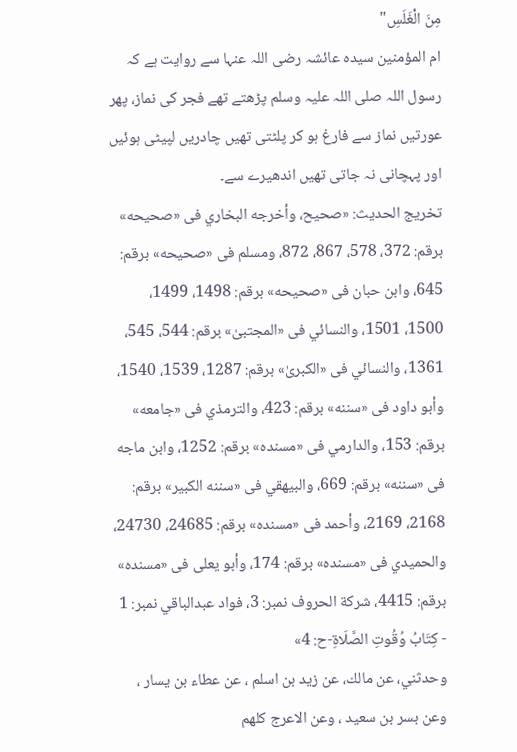مِنَ الْغَلَسِ"
ام المؤمنین سیدہ عائشہ رضی اللہ عنہا سے روایت ہے کہ رسول اللہ صلی اللہ علیہ وسلم پڑھتے تھے فجر کی نماز، پھر عورتیں نماز سے فارغ ہو کر پلٹتی تھیں چادریں لپیٹی ہوئیں اور پہچانی نہ جاتی تھیں اندھیرے سے۔
تخریج الحدیث: «صحيح، وأخرجه البخاري فى «صحيحه» برقم: 372، 578، 867، 872، ومسلم فى «صحيحه» برقم: 645، وابن حبان فى «صحيحه» برقم: 1498، 1499، 1500، 1501، والنسائي فى «المجتبیٰ» برقم: 544، 545، 1361، والنسائي فى «الكبریٰ» برقم: 1287، 1539، 1540، وأبو داود فى «سننه» برقم: 423، والترمذي فى «جامعه» برقم: 153، والدارمي فى «مسنده» برقم: 1252، وابن ماجه فى «سننه» برقم: 669، والبيهقي فى «سننه الكبير» برقم: 2168، 2169، وأحمد فى «مسنده» برقم: 24685، 24730، والحميدي فى «مسنده» برقم: 174، وأبو يعلى فى «مسنده» برقم: 4415، شركة الحروف نمبر: 3، فواد عبدالباقي نمبر: 1 - كِتَابُ وُقُوتِ الصَّلَاةِ-ح: 4»
وحدثني، عن مالك، عن زيد بن اسلم ، عن عطاء بن يسار ، وعن بسر بن سعيد ، وعن الاعرج كلهم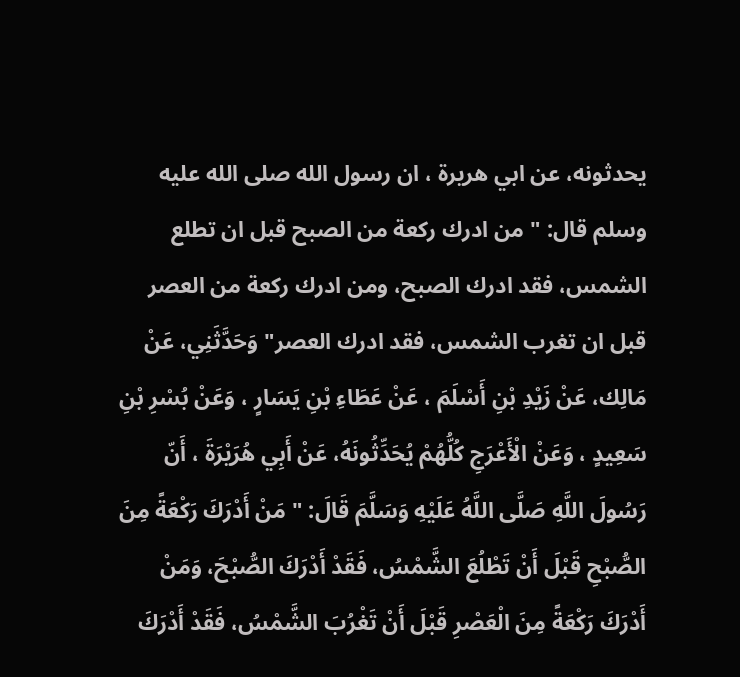يحدثونه، عن ابي هريرة ، ان رسول الله صلى الله عليه وسلم قال: " من ادرك ركعة من الصبح قبل ان تطلع الشمس، فقد ادرك الصبح، ومن ادرك ركعة من العصر قبل ان تغرب الشمس، فقد ادرك العصر" وَحَدَّثَنِي، عَنْ مَالِك، عَنْ زَيْدِ بْنِ أَسْلَمَ ، عَنْ عَطَاءِ بْنِ يَسَارٍ ، وَعَنْ بُسْرِ بْنِ سَعِيدٍ ، وَعَنْ الْأَعْرَجِ كُلُّهُمْ يُحَدِّثُونَهُ، عَنْ أَبِي هُرَيْرَةَ ، أَنّ رَسُولَ اللَّهِ صَلَّى اللَّهُ عَلَيْهِ وَسَلَّمَ قَالَ: " مَنْ أَدْرَكَ رَكْعَةً مِنَ الصُّبْحِ قَبْلَ أَنْ تَطْلُعَ الشَّمْسُ، فَقَدْ أَدْرَكَ الصُّبْحَ، وَمَنْ أَدْرَكَ رَكْعَةً مِنَ الْعَصْرِ قَبْلَ أَنْ تَغْرُبَ الشَّمْسُ، فَقَدْ أَدْرَكَ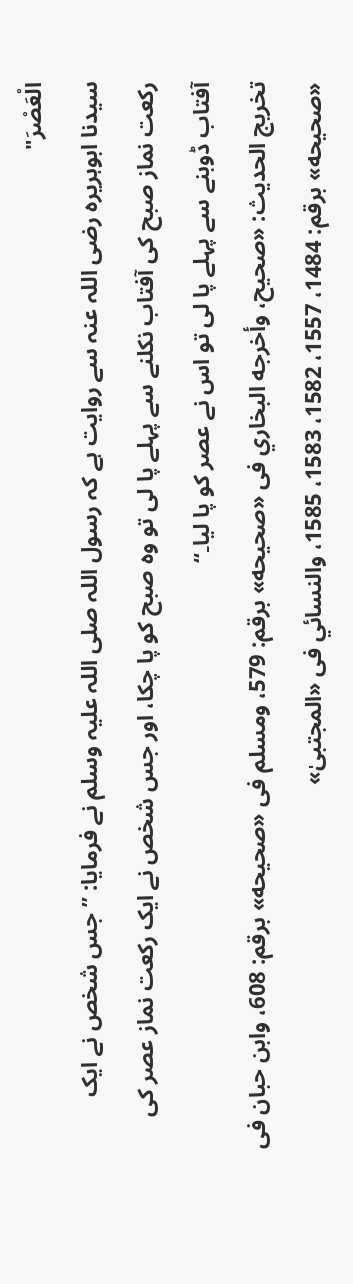الْعَصْرَ"
سیدنا ابوہریرہ رضی اللہ عنہ سے روایت ہے کہ رسول اللہ صلی اللہ علیہ وسلم نے فرمایا: ”جس شخص نے ایک رکعت نماز صبح کی آفتاب نکلنے سے پہلے پا لی تو وہ صبح کو پا چکا، اور جس شخص نے ایک رکعت نماز عصر کی آفتاب ڈوبنے سے پہلے پا لی تو اس نے عصر کو پا لیا۔“
تخریج الحدیث: «صحيح، وأخرجه البخاري فى «صحيحه» برقم: 579، ومسلم فى «صحيحه» برقم: 608، وابن حبان فى «صحيحه» برقم: 1484، 1557، 1582، 1583، 1585، والنسائي فى «المجتبیٰ»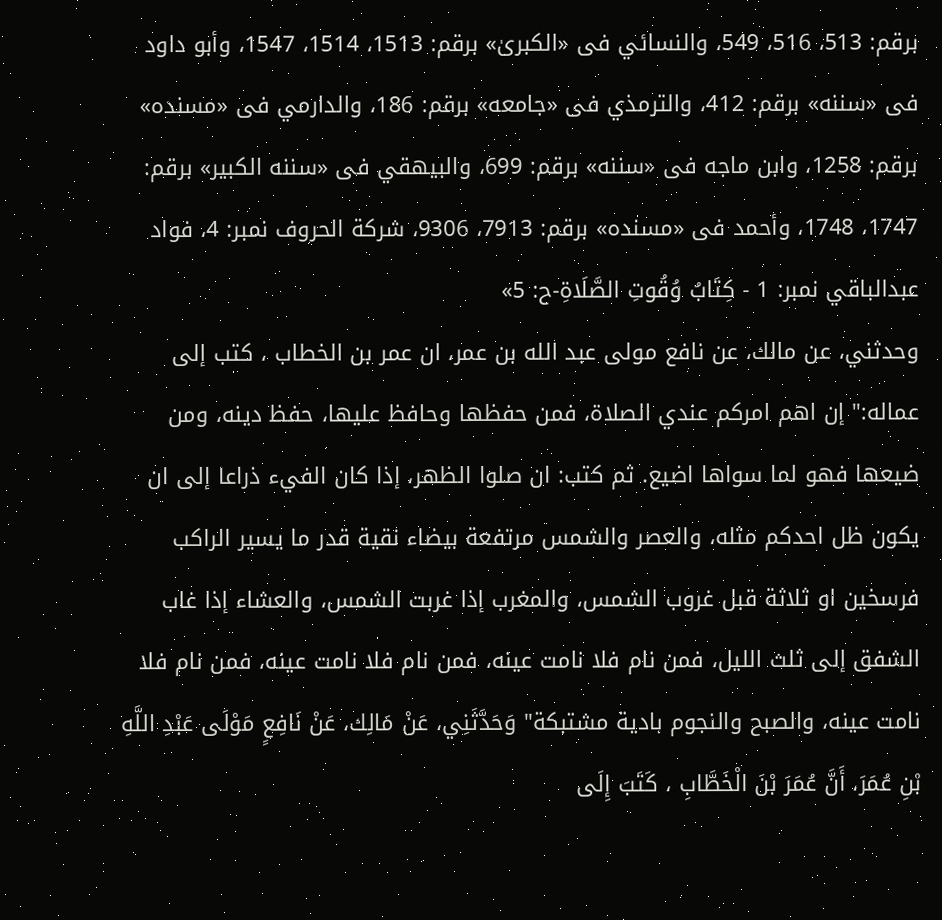برقم: 513، 516، 549، والنسائي فى «الكبریٰ» برقم: 1513، 1514، 1547، وأبو داود فى «سننه» برقم: 412، والترمذي فى «جامعه» برقم: 186، والدارمي فى «مسنده» برقم: 1258، وابن ماجه فى «سننه» برقم: 699، والبيهقي فى «سننه الكبير» برقم: 1747، 1748، وأحمد فى «مسنده» برقم: 7913، 9306، شركة الحروف نمبر: 4، فواد عبدالباقي نمبر: 1 - كِتَابُ وُقُوتِ الصَّلَاةِ-ح: 5»
وحدثني، عن مالك، عن نافع مولى عبد الله بن عمر، ان عمر بن الخطاب ، كتب إلى عماله:" إن اهم امركم عندي الصلاة، فمن حفظها وحافظ عليها، حفظ دينه، ومن ضيعها فهو لما سواها اضيع. ثم كتب: ان صلوا الظهر، إذا كان الفيء ذراعا إلى ان يكون ظل احدكم مثله، والعصر والشمس مرتفعة بيضاء نقية قدر ما يسير الراكب فرسخين او ثلاثة قبل غروب الشمس، والمغرب إذا غربت الشمس، والعشاء إذا غاب الشفق إلى ثلث الليل، فمن نام فلا نامت عينه، فمن نام فلا نامت عينه، فمن نام فلا نامت عينه، والصبح والنجوم بادية مشتبكة" وَحَدَّثَنِي، عَنْ مَالِك، عَنْ نَافِعٍ مَوْلَى عَبْدِ اللَّهِ بْنِ عُمَرَ، أَنَّ عُمَرَ بْنَ الْخَطَّابِ ، كَتَبَ إِلَى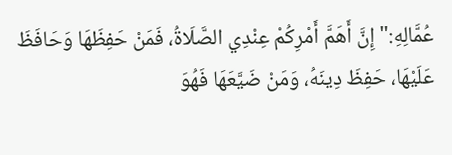عُمَّالِهِ:" إِنَّ أَهَمَّ أَمْرِكُمْ عِنْدِي الصَّلَاةُ، فَمَنْ حَفِظَهَا وَحَافَظَ عَلَيْهَا، حَفِظَ دِينَهُ، وَمَنْ ضَيَّعَهَا فَهُوَ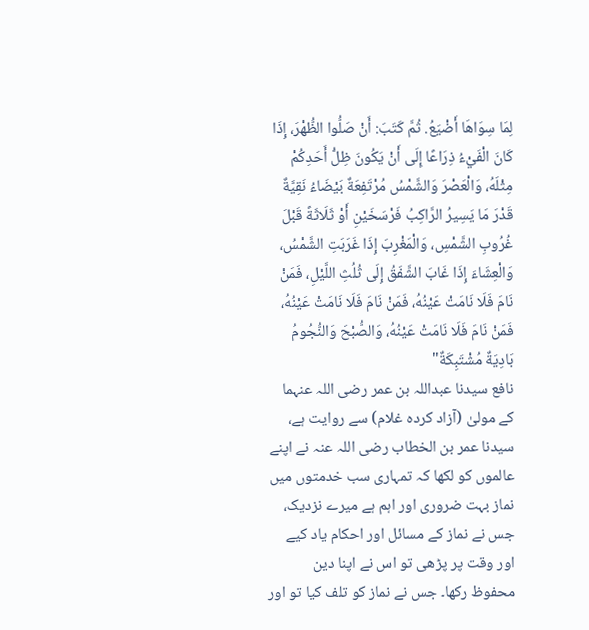لِمَا سِوَاهَا أَضْيَعُ. ثُمَّ كَتَبَ: أَنْ صَلُّوا الظُّهْرَ، إِذَا كَانَ الْفَيْءُ ذِرَاعًا إِلَى أَنْ يَكُونَ ظِلُّ أَحَدِكُمْ مِثْلَهُ، وَالْعَصْرَ وَالشَّمْسُ مُرْتَفِعَةٌ بَيْضَاءُ نَقِيَّةٌ قَدْرَ مَا يَسِيرُ الرَّاكِبُ فَرْسَخَيْنِ أَوْ ثَلَاثَةً قَبْلَ غُرُوبِ الشَّمْسِ، وَالْمَغْرِبَ إِذَا غَرَبَتِ الشَّمْسُ، وَالْعِشَاءَ إِذَا غَابَ الشَّفَقُ إِلَى ثُلُثِ اللَّيْلِ، فَمَنْ نَامَ فَلَا نَامَتْ عَيْنُهُ، فَمَنْ نَامَ فَلَا نَامَتْ عَيْنُهُ، فَمَنْ نَامَ فَلَا نَامَتْ عَيْنُهُ، وَالصُّبْحَ وَالنُّجُومُ بَادِيَةٌ مُشْتَبِكَةٌ"
نافع سیدنا عبداللہ بن عمر رضی اللہ عنہما کے مولیٰ (آزاد کردہ غلام) سے روایت ہے، سیدنا عمر بن الخطاب رضی اللہ عنہ نے اپنے عالموں کو لکھا کہ تمہاری سب خدمتوں میں نماز بہت ضروری اور اہم ہے میرے نزدیک، جس نے نماز کے مسائل اور احکام یاد کیے اور وقت پر پڑھی تو اس نے اپنا دین محفوظ رکھا۔ جس نے نماز کو تلف کیا تو اور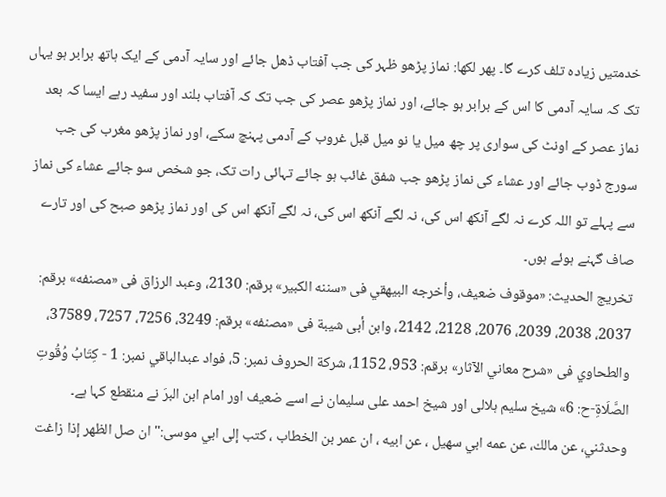خدمتیں زیادہ تلف کرے گا۔ پھر لکھا: نماز پڑھو ظہر کی جب آفتاب ڈھل جائے اور سایہ آدمی کے ایک ہاتھ برابر ہو یہاں تک کہ سایہ آدمی کا اس کے برابر ہو جائے، اور نماز پڑھو عصر کی جب تک کہ آفتاب بلند اور سفید رہے ایسا کہ بعد نماز عصر کے اونٹ کی سواری پر چھ میل یا نو میل قبل غروب کے آدمی پہنچ سکے، اور نماز پڑھو مغرب کی جب سورج ڈوب جائے اور عشاء کی نماز پڑھو جب شفق غائب ہو جائے تہائی رات تک، جو شخص سو جائے عشاء کی نماز سے پہلے تو اللہ کرے نہ لگے آنکھ اس کی، نہ لگے آنکھ اس کی، نہ لگے آنکھ اس کی اور نماز پڑھو صبح کی اور تارے صاف گہنے ہوئے ہوں۔
تخریج الحدیث: «موقوف ضعيف، وأخرجه البيهقي فى «سننه الكبير» برقم: 2130، وعبد الرزاق فى «مصنفه» برقم: 2037، 2038، 2039، 2076، 2128، 2142، وابن أبى شيبة فى «مصنفه» برقم: 3249، 7256، 7257، 37589، والطحاوي فى «شرح معاني الآثار» برقم: 953، 1152، شركة الحروف نمبر: 5، فواد عبدالباقي نمبر: 1 - كِتَابُ وُقُوتِ الصَّلَاةِ-ح: 6» شیخ سلیم ہلالی اور شیخ احمد علی سلیمان نے اسے ضعیف اور امام ابن البرَ نے منقطع کہا ہے۔
وحدثني، عن مالك، عن عمه ابي سهيل ، عن ابيه ، ان عمر بن الخطاب ، كتب إلى ابي موسى:" ان صل الظهر إذا زاغت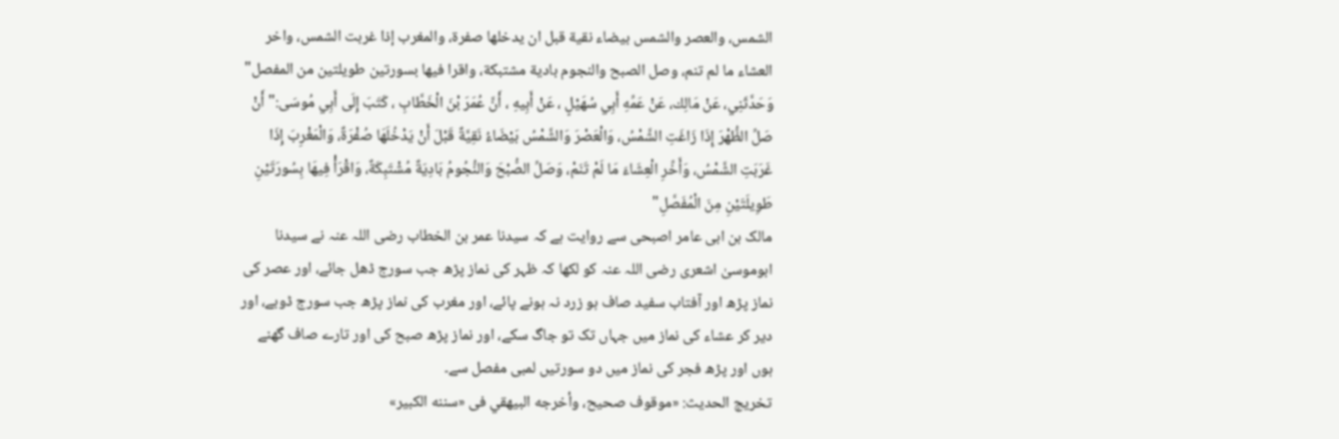الشمس، والعصر والشمس بيضاء نقية قبل ان يدخلها صفرة، والمغرب إذا غربت الشمس، واخر العشاء ما لم تنم، وصل الصبح والنجوم بادية مشتبكة، واقرا فيها بسورتين طويلتين من المفصل" وَحَدَّثَنِي، عَنْ مَالِك، عَنْ عَمِّهِ أَبِي سُهَيْلٍ ، عَنْ أَبِيهِ ، أَنَّ عُمَرَ بْنَ الْخَطَّابِ ، كَتَبَ إِلَى أَبِي مُوسَى:" أَنْ صَلِّ الظُّهْرَ إِذَا زَاغَتِ الشَّمْسُ، وَالْعَصْرَ وَالشَّمْسُ بَيْضَاءُ نَقِيَّةٌ قَبْلَ أَنْ يَدْخُلَهَا صُفْرَةٌ، وَالْمَغْرِبَ إِذَا غَرَبَتِ الشَّمْسُ، وَأَخِّرِ الْعِشَاءَ مَا لَمْ تَنَمْ، وَصَلِّ الصُّبْحَ وَالنُّجُومُ بَادِيَةٌ مُشْتَبِكَةٌ، وَاقْرَأْ فِيهَا بِسُورَتَيْنِ طَوِيلَتَيْنِ مِنَ الْمُفَصَّلِ"
مالک بن ابی عامر اصبحی سے روایت ہے کہ سیدنا عمر بن الخطاب رضی اللہ عنہ نے سیدنا ابوموسیٰ اشعری رضی اللہ عنہ کو لکھا کہ ظہر کی نماز پڑھ جب سورج ڈھل جائے، اور عصر کی نماز پڑھ اور آفتاب سفید صاف ہو زرد نہ ہونے پائے، اور مغرب کی نماز پڑھ جب سورج ڈوبے، اور دیر کر عشاء کی نماز میں جہاں تک تو جاگ سکے، اور نماز پڑھ صبح کی اور تارے صاف گھنے ہوں اور پڑھ فجر کی نماز میں دو سورتیں لمبی مفصل سے۔
تخریج الحدیث: «موقوف صحيح، وأخرجه البيهقي فى «سننه الكبير»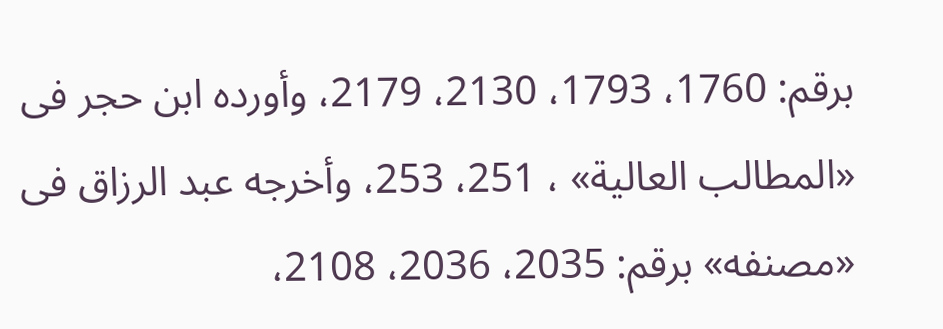برقم: 1760، 1793، 2130، 2179، وأورده ابن حجر فى «المطالب العالية» ، 251، 253، وأخرجه عبد الرزاق فى «مصنفه» برقم: 2035، 2036، 2108،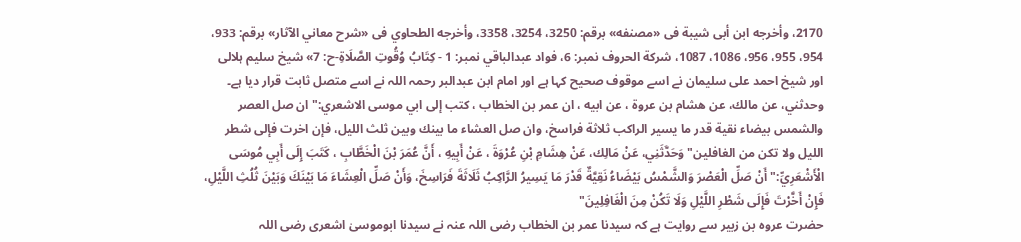2170، وأخرجه ابن أبى شيبة فى «مصنفه» برقم: 3250، 3254، 3358، وأخرجه الطحاوي فى «شرح معاني الآثار» برقم: 933، 954، 955، 956، 1086، 1087، شركة الحروف نمبر: 6، فواد عبدالباقي نمبر: 1 - كِتَابُ وُقُوتِ الصَّلَاةِ-ح: 7» شیخ سلیم ہلالی اور شیخ احمد علی سلیمان نے اسے موقوف صحیح کہا ہے اور امام ابن عبدالبر رحمہ اللہ نے اسے متصل ثابت قرار دیا ہے۔
وحدثني، عن مالك، عن هشام بن عروة ، عن ابيه ، ان عمر بن الخطاب ، كتب إلى ابي موسى الاشعري:" ان صل العصر والشمس بيضاء نقية قدر ما يسير الراكب ثلاثة فراسخ، وان صل العشاء ما بينك وبين ثلث الليل، فإن اخرت فإلى شطر الليل ولا تكن من الغافلين" وَحَدَّثَنِي، عَنْ مَالِك، عَنْ هِشَامِ بْنِ عُرْوَةَ ، عَنْ أَبِيهِ ، أَنَّ عُمَرَ بْنَ الْخَطَّابِ ، كَتَبَ إِلَى أَبِي مُوسَى الْأَشْعَرِيِّ:" أَنْ صَلِّ الْعَصْرَ وَالشَّمْسُ بَيْضَاءُ نَقِيَّةٌ قَدْرَ مَا يَسِيرُ الرَّاكِبُ ثَلَاثَةَ فَرَاسِخَ، وَأَنْ صَلِّ الْعِشَاءَ مَا بَيْنَكَ وَبَيْنَ ثُلُثِ اللَّيْلِ، فَإِنْ أَخَّرْتَ فَإِلَى شَطْرِ اللَّيْلِ وَلَا تَكُنْ مِنَ الْغَافِلِينَ"
حضرت عروہ بن زبیر سے روایت ہے کہ سیدنا عمر بن الخطاب رضی اللہ عنہ نے سیدنا ابوموسیٰ اشعری رضی اللہ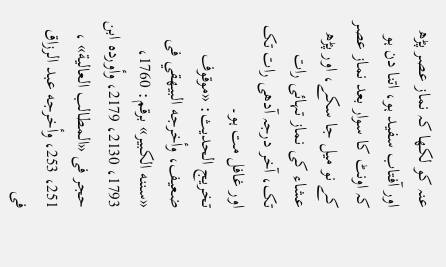عنہ کو لکھا کہ نماز عصر پڑھ اور آفتاب سفید ہو، اتنا دن ہو کہ اونٹ کا سوار بعد نماز عصر کے نو میل جا سکے، اور پڑھ عشاء کی نماز تہائی رات تک، آخر درجہ آدھی رات تک اور غافل مت ہو۔
تخریج الحدیث: «موقوف ضعيف، وأخرجه البيهقي فى «سننه الكبير» برقم: 1760، 1793، 2130، 2179، وأورده ابن حجر فى «المطالب العالية» ، 251، 253، وأخرجه عبد الرزاق فى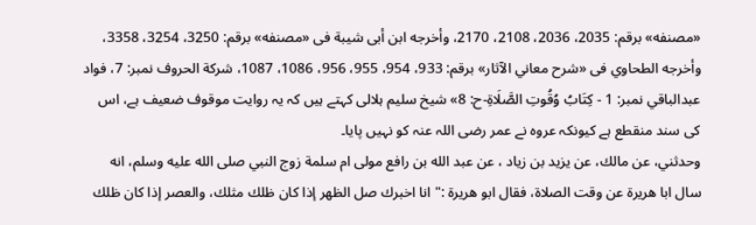«مصنفه» برقم: 2035، 2036، 2108، 2170، وأخرجه ابن أبى شيبة فى «مصنفه» برقم: 3250، 3254، 3358، وأخرجه الطحاوي فى «شرح معاني الآثار» برقم: 933، 954، 955، 956، 1086، 1087، شركة الحروف نمبر: 7، فواد عبدالباقي نمبر: 1 - كِتَابُ وُقُوتِ الصَّلَاةِ-ح: 8» شیخ سلیم ہلالی کہتے ہیں کہ یہ روایت موقوف ضعیف ہے، اس کی سند منقطع ہے کیونکہ عروہ نے عمر رضی اللہ عنہ کو نہیں پایا۔
وحدثني، عن مالك، عن يزيد بن زياد ، عن عبد الله بن رافع مولى ام سلمة زوج النبي صلى الله عليه وسلم، انه سال ابا هريرة عن وقت الصلاة، فقال ابو هريرة :" انا اخبرك صل الظهر إذا كان ظلك مثلك، والعصر إذا كان ظلك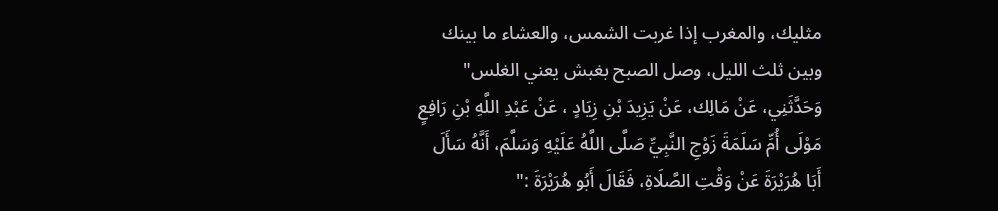مثليك، والمغرب إذا غربت الشمس، والعشاء ما بينك وبين ثلث الليل، وصل الصبح بغبش يعني الغلس" وَحَدَّثَنِي، عَنْ مَالِك، عَنْ يَزِيدَ بْنِ زِيَادٍ ، عَنْ عَبْدِ اللَّهِ بْنِ رَافِعٍ مَوْلَى أُمِّ سَلَمَةَ زَوْجِ النَّبِيِّ صَلَّى اللَّهُ عَلَيْهِ وَسَلَّمَ، أَنَّهُ سَأَلَ أَبَا هُرَيْرَةَ عَنْ وَقْتِ الصَّلَاةِ، فَقَالَ أَبُو هُرَيْرَةَ :"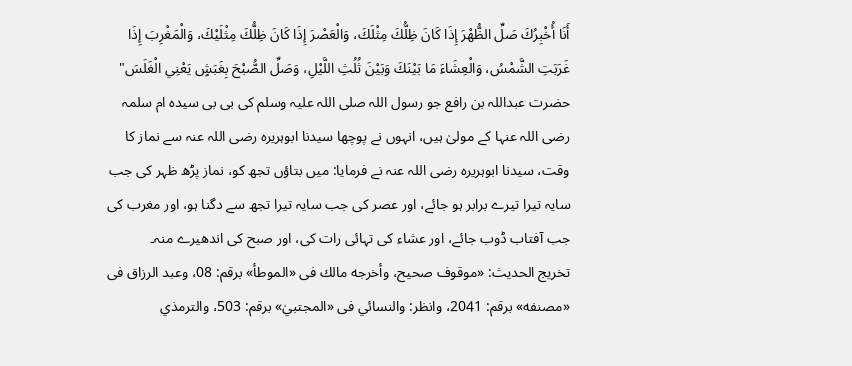أَنَا أُخْبِرُكَ صَلِّ الظُّهْرَ إِذَا كَانَ ظِلُّكَ مِثْلَكَ، وَالْعَصْرَ إِذَا كَانَ ظِلُّكَ مِثْلَيْكَ، وَالْمَغْرِبَ إِذَا غَرَبَتِ الشَّمْسُ، وَالْعِشَاءَ مَا بَيْنَكَ وَبَيْنَ ثُلُثِ اللَّيْلِ، وَصَلِّ الصُّبْحَ بِغَبَشٍ يَعْنِي الْغَلَسَ"
حضرت عبداللہ بن رافع جو رسول اللہ صلی اللہ علیہ وسلم کی بی بی سیدہ ام سلمہ رضی اللہ عنہا کے مولیٰ ہیں، انہوں نے پوچھا سیدنا ابوہریرہ رضی اللہ عنہ سے نماز کا وقت، سیدنا ابوہریرہ رضی اللہ عنہ نے فرمایا: میں بتاؤں تجھ کو، نماز پڑھ ظہر کی جب سایہ تیرا تیرے برابر ہو جائے، اور عصر کی جب سایہ تیرا تجھ سے دگنا ہو، اور مغرب کی جب آفتاب ڈوب جائے، اور عشاء کی تہائی رات کی، اور صبح کی اندھیرے منہ۔
تخریج الحدیث: «موقوف صحيح، وأخرجه مالك فى «الموطأ» برقم: 08، وعبد الرزاق فى «مصنفه» برقم: 2041، وانظر: والنسائي فى «المجتبيٰ» برقم: 503، والترمذي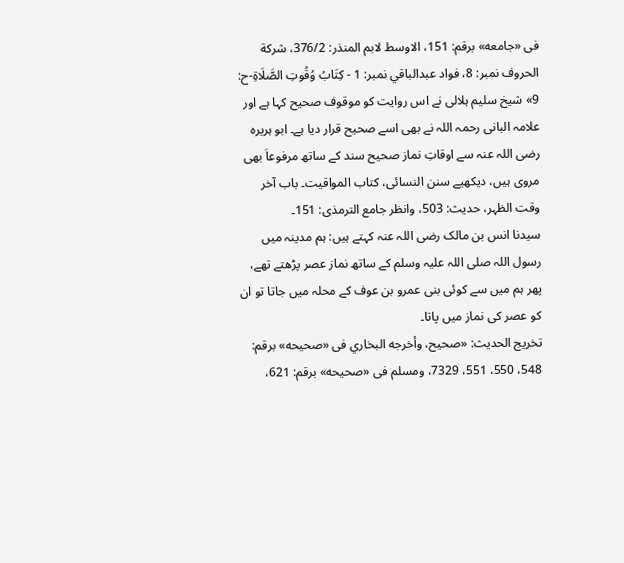فى «جامعه» برقم: 151، الاوسط لابم المنذر: 376/2، شركة الحروف نمبر: 8، فواد عبدالباقي نمبر: 1 - كِتَابُ وُقُوتِ الصَّلَاةِ-ح: 9» شیخ سلیم ہلالی نے اس روایت کو موقوف صحیح کہا ہے اور علامہ البانی رحمہ اللہ نے بھی اسے صحیح قرار دیا ہے۔ ابو ہریرہ رضی اللہ عنہ سے اوقاتِ نماز صحیح سند کے ساتھ مرفوعاَ بھی مروی ہیں، دیکھیے سنن النسائی، کتاب المواقیت۔ باب آخر وقت الظہر، حدیث: 503، وانظر جامع الترمذی: 151۔
سیدنا انس بن مالک رضی اللہ عنہ کہتے ہیں: ہم مدینہ میں رسول اللہ صلی اللہ علیہ وسلم کے ساتھ نماز عصر پڑھتے تھے، پھر ہم میں سے کوئی بنی عمرو بن عوف کے محلہ میں جاتا تو ان کو عصر کی نماز میں پاتا۔
تخریج الحدیث: «صحيح، وأخرجه البخاري فى «صحيحه» برقم: 548، 550، 551، 7329، ومسلم فى «صحيحه» برقم: 621،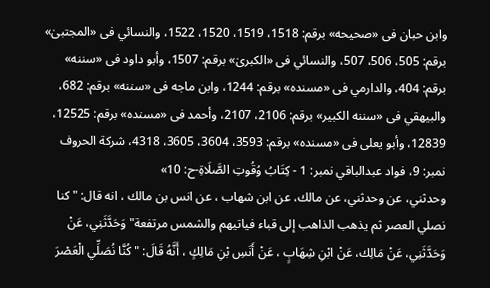وابن حبان فى «صحيحه» برقم: 1518، 1519، 1520، 1522، والنسائي فى «المجتبیٰ» برقم: 505، 506، 507، والنسائي فى «الكبریٰ» برقم: 1507، وأبو داود فى «سننه» برقم: 404، والدارمي فى «مسنده» برقم: 1244، وابن ماجه فى «سننه» برقم: 682، والبيهقي فى «سننه الكبير» برقم: 2106، 2107، وأحمد فى «مسنده» برقم: 12525، 12839، وأبو يعلى فى «مسنده» برقم: 3593، 3604، 3605، 4318، شركة الحروف نمبر: 9، فواد عبدالباقي نمبر: 1 - كِتَابُ وُقُوتِ الصَّلَاةِ-ح: 10»
وحدثني، عن وحدثني، عن مالك، عن ابن شهاب ، عن انس بن مالك ، انه قال: " كنا نصلي العصر ثم يذهب الذاهب إلى قباء فياتيهم والشمس مرتفعة" وَحَدَّثَنِي، عَنْ وَحَدَّثَنِي، عَنْ مَالِك، عَنْ ابْنِ شِهَابٍ ، عَنْ أَنَسِ بْنِ مَالِكٍ ، أَنَّهُ قَالَ: " كُنَّا نُصَلِّي الْعَصْرَ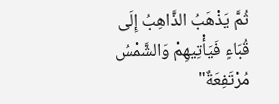ثُمَّ يَذْهَبُ الذَّاهِبُ إِلَى قُبَاءٍ فَيَأْتِيهِمْ وَالشَّمْسُ مُرْتَفِعَةٌ"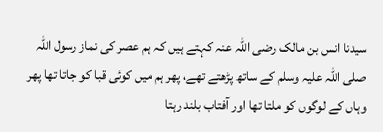سیدنا انس بن مالک رضی اللہ عنہ کہتے ہیں کہ ہم عصر کی نماز رسول اللہ صلی اللہ علیہ وسلم کے ساتھ پڑھتے تھے، پھر ہم میں کوئی قبا کو جاتا تھا پھر وہاں کے لوگوں کو ملتا تھا اور آفتاب بلند رہتا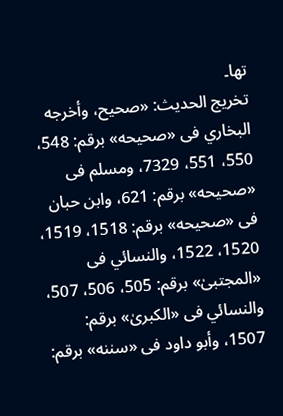تھا۔
تخریج الحدیث: «صحيح، وأخرجه البخاري فى «صحيحه» برقم: 548، 550، 551، 7329، ومسلم فى «صحيحه» برقم: 621، وابن حبان فى «صحيحه» برقم: 1518، 1519، 1520، 1522، والنسائي فى «المجتبیٰ» برقم: 505، 506، 507، والنسائي فى «الكبریٰ» برقم: 1507، وأبو داود فى «سننه» برقم: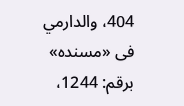404، والدارمي فى «مسنده» برقم: 1244،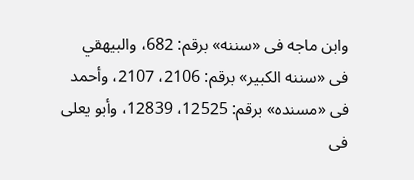وابن ماجه فى «سننه» برقم: 682، والبيهقي فى «سننه الكبير» برقم: 2106، 2107، وأحمد فى «مسنده» برقم: 12525، 12839، وأبو يعلى فى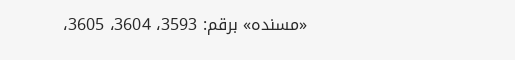«مسنده» برقم: 3593، 3604، 3605،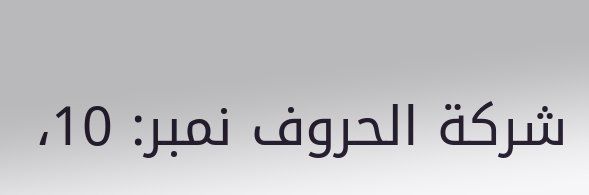شركة الحروف نمبر: 10،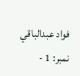فواد عبدالباقي نمبر: 1 -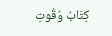كِتَابُ وُقُوتِ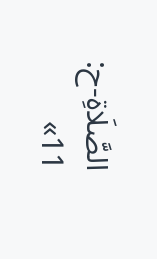الصَّلَاةِ-ح: 11»